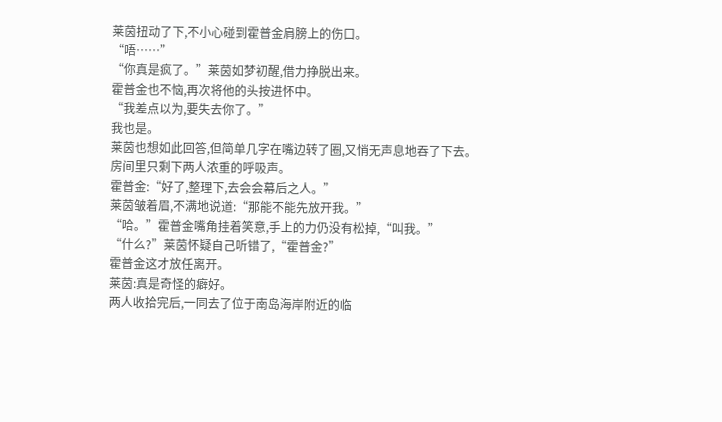莱茵扭动了下,不小心碰到霍普金肩膀上的伤口。
“唔……”
“你真是疯了。”莱茵如梦初醒,借力挣脱出来。
霍普金也不恼,再次将他的头按进怀中。
“我差点以为,要失去你了。”
我也是。
莱茵也想如此回答,但简单几字在嘴边转了圈,又悄无声息地吞了下去。
房间里只剩下两人浓重的呼吸声。
霍普金:“好了,整理下,去会会幕后之人。”
莱茵皱着眉,不满地说道:“那能不能先放开我。”
“哈。”霍普金嘴角挂着笑意,手上的力仍没有松掉,“叫我。”
“什么?”莱茵怀疑自己听错了,“霍普金?”
霍普金这才放任离开。
莱茵:真是奇怪的癖好。
两人收拾完后,一同去了位于南岛海岸附近的临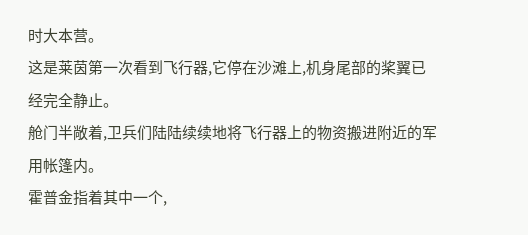时大本营。
这是莱茵第一次看到飞行器,它停在沙滩上,机身尾部的桨翼已经完全静止。
舱门半敞着,卫兵们陆陆续续地将飞行器上的物资搬进附近的军用帐篷内。
霍普金指着其中一个,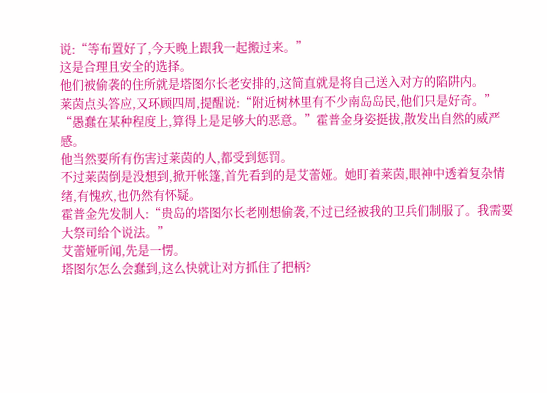说:“等布置好了,今天晚上跟我一起搬过来。”
这是合理且安全的选择。
他们被偷袭的住所就是塔图尔长老安排的,这简直就是将自己送入对方的陷阱内。
莱茵点头答应,又环顾四周,提醒说:“附近树林里有不少南岛岛民,他们只是好奇。”
“愚蠢在某种程度上,算得上是足够大的恶意。”霍普金身姿挺拔,散发出自然的威严感。
他当然要所有伤害过莱茵的人,都受到惩罚。
不过莱茵倒是没想到,掀开帐篷,首先看到的是艾蕾娅。她盯着莱茵,眼神中透着复杂情绪,有愧疚,也仍然有怀疑。
霍普金先发制人:“贵岛的塔图尔长老刚想偷袭,不过已经被我的卫兵们制服了。我需要大祭司给个说法。”
艾蕾娅听闻,先是一愣。
塔图尔怎么会蠢到,这么快就让对方抓住了把柄?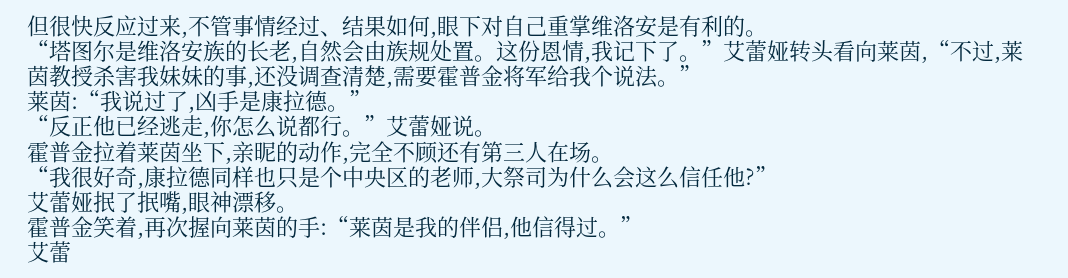但很快反应过来,不管事情经过、结果如何,眼下对自己重掌维洛安是有利的。
“塔图尔是维洛安族的长老,自然会由族规处置。这份恩情,我记下了。”艾蕾娅转头看向莱茵,“不过,莱茵教授杀害我妹妹的事,还没调查清楚,需要霍普金将军给我个说法。”
莱茵:“我说过了,凶手是康拉德。”
“反正他已经逃走,你怎么说都行。”艾蕾娅说。
霍普金拉着莱茵坐下,亲昵的动作,完全不顾还有第三人在场。
“我很好奇,康拉德同样也只是个中央区的老师,大祭司为什么会这么信任他?”
艾蕾娅抿了抿嘴,眼神漂移。
霍普金笑着,再次握向莱茵的手:“莱茵是我的伴侣,他信得过。”
艾蕾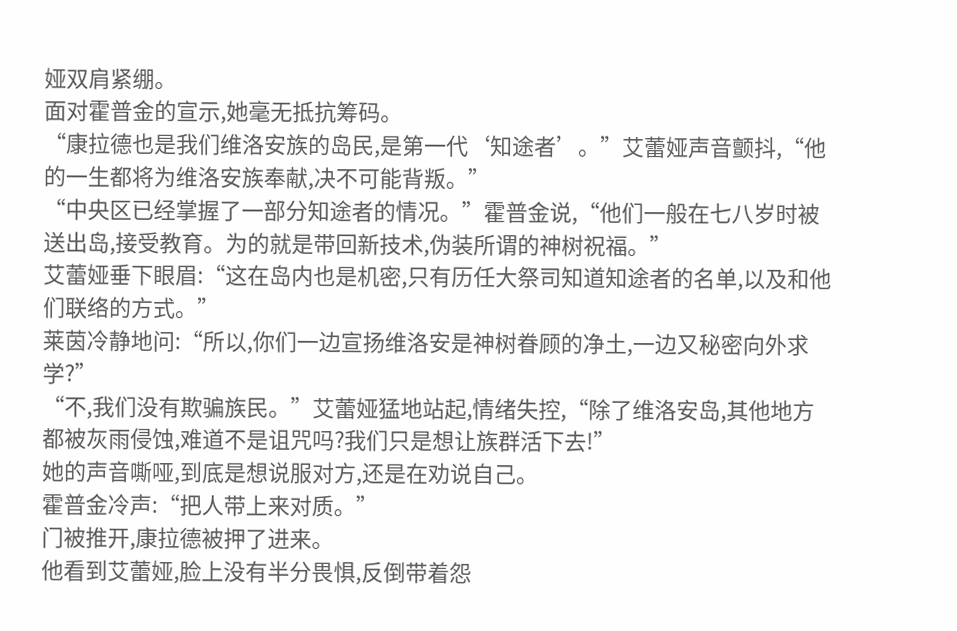娅双肩紧绷。
面对霍普金的宣示,她毫无抵抗筹码。
“康拉德也是我们维洛安族的岛民,是第一代‘知途者’。”艾蕾娅声音颤抖,“他的一生都将为维洛安族奉献,决不可能背叛。”
“中央区已经掌握了一部分知途者的情况。”霍普金说,“他们一般在七八岁时被送出岛,接受教育。为的就是带回新技术,伪装所谓的神树祝福。”
艾蕾娅垂下眼眉:“这在岛内也是机密,只有历任大祭司知道知途者的名单,以及和他们联络的方式。”
莱茵冷静地问:“所以,你们一边宣扬维洛安是神树眷顾的净土,一边又秘密向外求学?”
“不,我们没有欺骗族民。”艾蕾娅猛地站起,情绪失控,“除了维洛安岛,其他地方都被灰雨侵蚀,难道不是诅咒吗?我们只是想让族群活下去!”
她的声音嘶哑,到底是想说服对方,还是在劝说自己。
霍普金冷声:“把人带上来对质。”
门被推开,康拉德被押了进来。
他看到艾蕾娅,脸上没有半分畏惧,反倒带着怨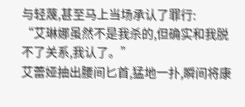与轻蔑,甚至马上当场承认了罪行:
“艾琳娜虽然不是我杀的,但确实和我脱不了关系,我认了。”
艾蕾娅抽出腰间匕首,猛地一扑,瞬间将康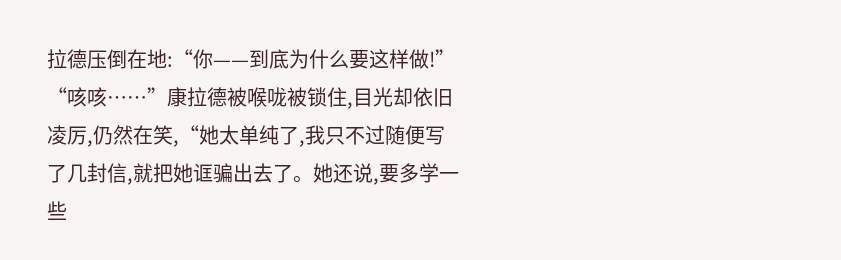拉德压倒在地:“你——到底为什么要这样做!”
“咳咳……”康拉德被喉咙被锁住,目光却依旧凌厉,仍然在笑,“她太单纯了,我只不过随便写了几封信,就把她诓骗出去了。她还说,要多学一些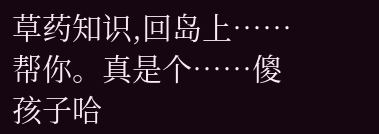草药知识,回岛上……帮你。真是个……傻孩子哈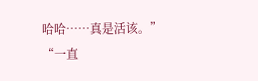哈哈……真是活该。”
“一直